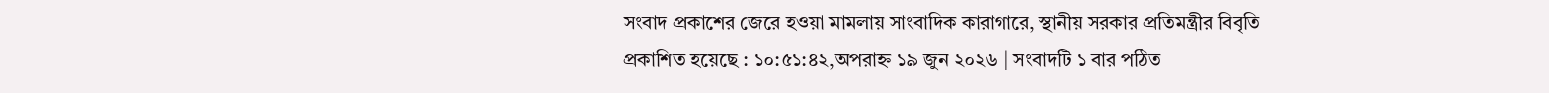সংবাদ প্রকাশের জেরে হওয়া মামলায় সাংবাদিক কারাগারে, স্থানীয় সরকার প্রতিমন্ত্রীর বিবৃতি
প্রকাশিত হয়েছে : ১০:৫১:৪২,অপরাহ্ন ১৯ জুন ২০২৬ | সংবাদটি ১ বার পঠিত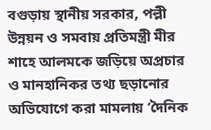বগুড়ায় স্থানীয় সরকার, পল্লী উন্নয়ন ও সমবায় প্রতিমন্ত্রী মীর শাহে আলমকে জড়িয়ে অপ্রচার ও মানহানিকর তথ্য ছড়ানোর অভিযোগে করা মামলায় ‘দৈনিক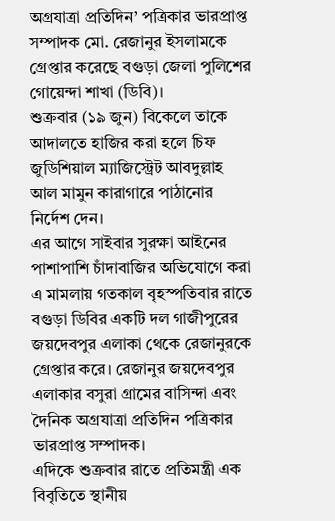অগ্রযাত্রা প্রতিদিন’ পত্রিকার ভারপ্রাপ্ত সম্পাদক মো. রেজানুর ইসলামকে গ্রেপ্তার করেছে বগুড়া জেলা পুলিশের গোয়েন্দা শাখা (ডিবি)।
শুক্রবার (১৯ জুন) বিকেলে তাকে আদালতে হাজির করা হলে চিফ জুডিশিয়াল ম্যাজিস্ট্রেট আবদুল্লাহ আল মামুন কারাগারে পাঠানোর নির্দেশ দেন।
এর আগে সাইবার সুরক্ষা আইনের পাশাপাশি চাঁদাবাজির অভিযোগে করা এ মামলায় গতকাল বৃহস্পতিবার রাতে বগুড়া ডিবির একটি দল গাজীপুরের জয়দেবপুর এলাকা থেকে রেজানুরকে গ্রেপ্তার করে। রেজানুর জয়দেবপুর এলাকার বসুরা গ্রামের বাসিন্দা এবং দৈনিক অগ্রযাত্রা প্রতিদিন পত্রিকার ভারপ্রাপ্ত সম্পাদক।
এদিকে শুক্রবার রাতে প্রতিমন্ত্রী এক বিবৃতিতে স্থানীয়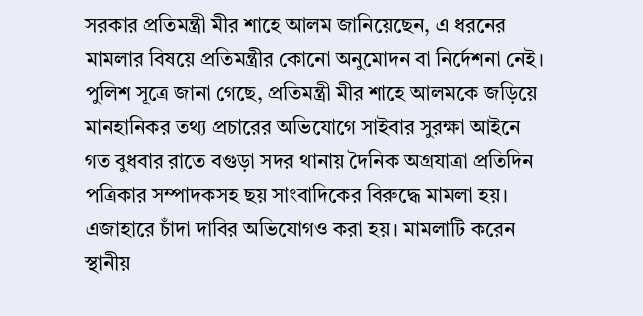সরকার প্রতিমন্ত্রী মীর শাহে আলম জানিয়েছেন, এ ধরনের মামলার বিষয়ে প্রতিমন্ত্রীর কোনো অনুমোদন বা নির্দেশনা নেই।
পুলিশ সূত্রে জানা গেছে, প্রতিমন্ত্রী মীর শাহে আলমকে জড়িয়ে মানহানিকর তথ্য প্রচারের অভিযোগে সাইবার সুরক্ষা আইনে গত বুধবার রাতে বগুড়া সদর থানায় দৈনিক অগ্রযাত্রা প্রতিদিন পত্রিকার সম্পাদকসহ ছয় সাংবাদিকের বিরুদ্ধে মামলা হয়। এজাহারে চাঁদা দাবির অভিযোগও করা হয়। মামলাটি করেন স্থানীয়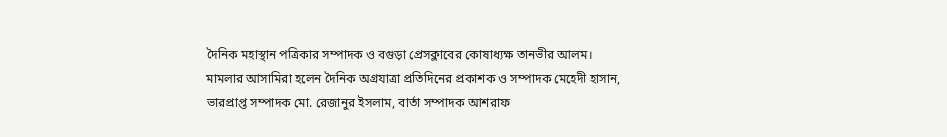দৈনিক মহাস্থান পত্রিকার সম্পাদক ও বগুড়া প্রেসক্লাবের কোষাধ্যক্ষ তানভীর আলম।
মামলার আসামিরা হলেন দৈনিক অগ্রযাত্রা প্রতিদিনের প্রকাশক ও সম্পাদক মেহেদী হাসান, ভারপ্রাপ্ত সম্পাদক মো. রেজানুর ইসলাম, বার্তা সম্পাদক আশরাফ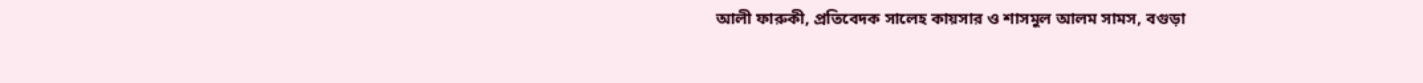আলী ফারুকী, প্রতিবেদক সালেহ কায়সার ও শাসমুল আলম সামস, বগুড়া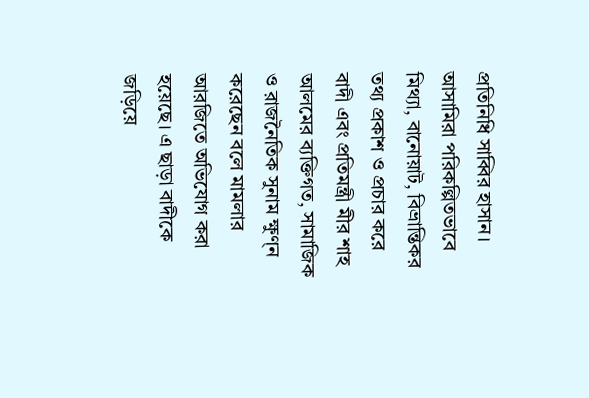প্রতিনিধি সাব্বির হাসান।
আসামিরা পরিকল্পিতভাবে মিথ্যা, বানোয়াট, বিভ্রান্তিকর তথ্য প্রকাশ ও প্রচার করে বাদী এবং প্রতিমন্ত্রী মীর শাহ আলমের ব্যক্তিগত, সামাজিক ও রাজনৈতিক সুনাম ক্ষুণ্ন করেছেন বলে মামলার আরজিতে অভিযোগ করা হয়েছে। এ ছাড়া বাদীকে জড়িয়ে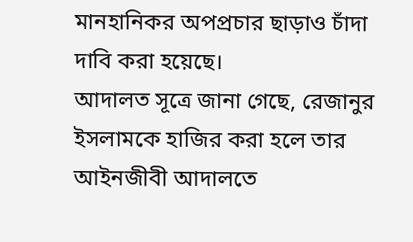মানহানিকর অপপ্রচার ছাড়াও চাঁদা দাবি করা হয়েছে।
আদালত সূত্রে জানা গেছে, রেজানুর ইসলামকে হাজির করা হলে তার আইনজীবী আদালতে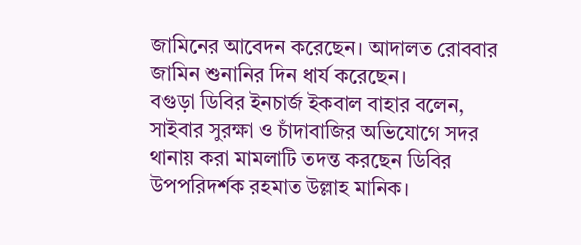জামিনের আবেদন করেছেন। আদালত রোববার জামিন শুনানির দিন ধার্য করেছেন।
বগুড়া ডিবির ইনচার্জ ইকবাল বাহার বলেন, সাইবার সুরক্ষা ও চাঁদাবাজির অভিযোগে সদর থানায় করা মামলাটি তদন্ত করছেন ডিবির উপপরিদর্শক রহমাত উল্লাহ মানিক।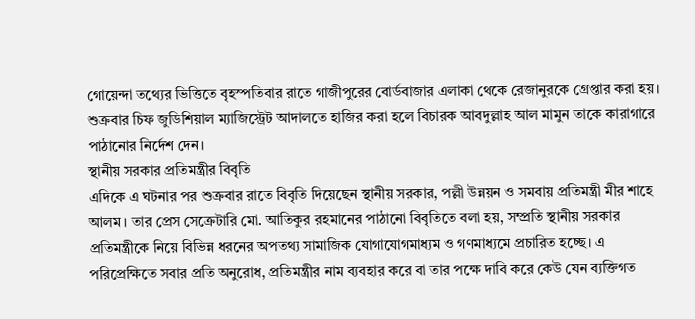গোয়েন্দা তথ্যের ভিত্তিতে বৃহস্পতিবার রাতে গাজীপুরের বোর্ডবাজার এলাকা থেকে রেজানুরকে গ্রেপ্তার করা হয়। শুক্রবার চিফ জুডিশিয়াল ম্যাজিস্ট্রেট আদালতে হাজির করা হলে বিচারক আবদুল্লাহ আল মামুন তাকে কারাগারে পাঠানোর নির্দেশ দেন।
স্থানীয় সরকার প্রতিমন্ত্রীর বিবৃতি
এদিকে এ ঘটনার পর শুক্রবার রাতে বিবৃতি দিয়েছেন স্থানীয় সরকার, পল্লী উন্নয়ন ও সমবায় প্রতিমন্ত্রী মীর শাহে আলম। তার প্রেস সেক্রেটারি মো. আতিকুর রহমানের পাঠানো বিবৃতিতে বলা হয়, সম্প্রতি স্থানীয় সরকার প্রতিমন্ত্রীকে নিয়ে বিভিন্ন ধরনের অপতথ্য সামাজিক যোগাযোগমাধ্যম ও গণমাধ্যমে প্রচারিত হচ্ছে। এ পরিপ্রেক্ষিতে সবার প্রতি অনুরোধ, প্রতিমন্ত্রীর নাম ব্যবহার করে বা তার পক্ষে দাবি করে কেউ যেন ব্যক্তিগত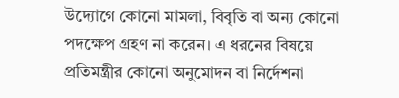উদ্যোগে কোনো মামলা, বিবৃতি বা অন্য কোনো পদক্ষেপ গ্রহণ না করেন। এ ধরনের বিষয়ে প্রতিমন্ত্রীর কোনো অনুমোদন বা নির্দেশনা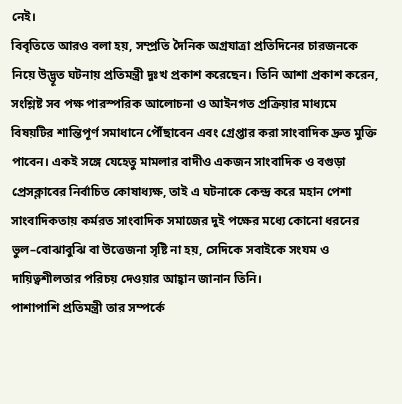নেই।
বিবৃতিতে আরও বলা হয়, সম্প্রতি দৈনিক অগ্রযাত্রা প্রতিদিনের চারজনকে নিয়ে উদ্ভূত ঘটনায় প্রতিমন্ত্রী দুঃখ প্রকাশ করেছেন। তিনি আশা প্রকাশ করেন, সংশ্লিষ্ট সব পক্ষ পারস্পরিক আলোচনা ও আইনগত প্রক্রিয়ার মাধ্যমে বিষয়টির শান্তিপূর্ণ সমাধানে পৌঁছাবেন এবং গ্রেপ্তার করা সাংবাদিক দ্রুত মুক্তি পাবেন। একই সঙ্গে যেহেতু মামলার বাদীও একজন সাংবাদিক ও বগুড়া প্রেসক্লাবের নির্বাচিত কোষাধ্যক্ষ, তাই এ ঘটনাকে কেন্দ্র করে মহান পেশা সাংবাদিকতায় কর্মরত সাংবাদিক সমাজের দুই পক্ষের মধ্যে কোনো ধরনের ভুল–বোঝাবুঝি বা উত্তেজনা সৃষ্টি না হয়, সেদিকে সবাইকে সংযম ও দায়িত্বশীলতার পরিচয় দেওয়ার আহ্বান জানান তিনি।
পাশাপাশি প্রতিমন্ত্রী তার সম্পর্কে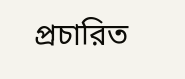প্রচারিত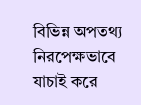বিভিন্ন অপতথ্য নিরপেক্ষভাবে যাচাই করে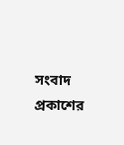সংবাদ প্রকাশের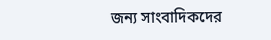জন্য সাংবাদিকদের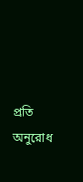প্রতি অনুরোধ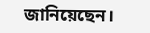জানিয়েছেন।